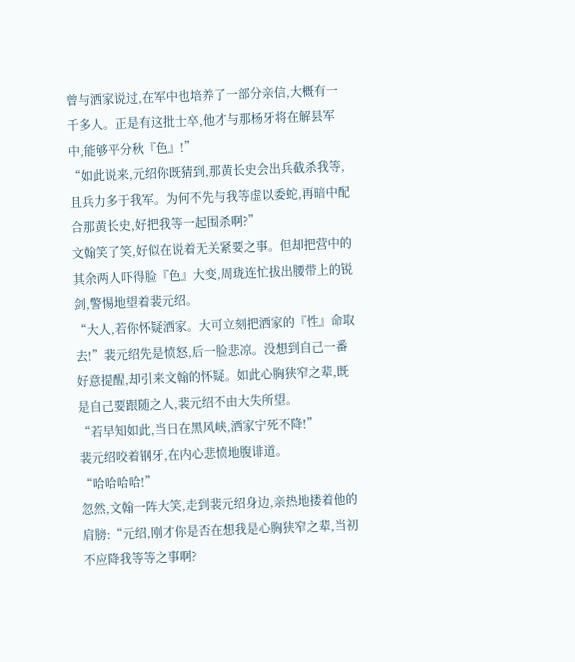曾与洒家说过,在军中也培养了一部分亲信,大概有一千多人。正是有这批士卒,他才与那杨牙将在解县军中,能够平分秋『色』!”
“如此说来,元绍你既猜到,那黄长史会出兵截杀我等,且兵力多于我军。为何不先与我等虚以委蛇,再暗中配合那黄长史,好把我等一起围杀啊?”
文翰笑了笑,好似在说着无关紧要之事。但却把营中的其余两人吓得脸『色』大变,周珑连忙拔出腰带上的锐剑,警惕地望着裴元绍。
“大人,若你怀疑洒家。大可立刻把洒家的『性』命取去!”裴元绍先是愤怒,后一脸悲凉。没想到自己一番好意提醒,却引来文翰的怀疑。如此心胸狭窄之辈,既是自己要跟随之人,裴元绍不由大失所望。
“若早知如此,当日在黑风峡,洒家宁死不降!”
裴元绍咬着钢牙,在内心悲愤地腹诽道。
“哈哈哈哈!”
忽然,文翰一阵大笑,走到裴元绍身边,亲热地搂着他的肩膀:“元绍,刚才你是否在想我是心胸狭窄之辈,当初不应降我等等之事啊?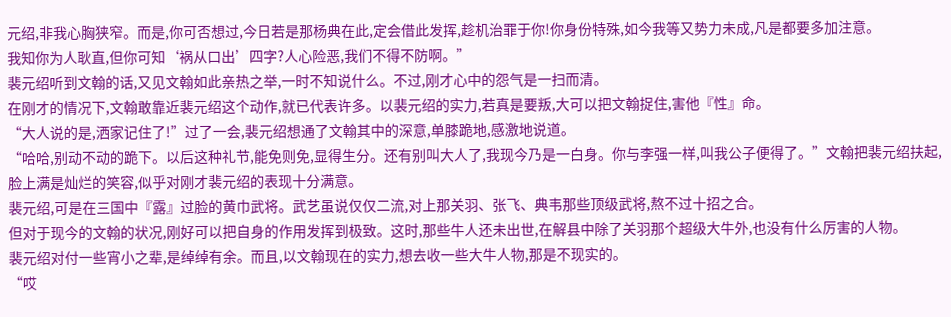元绍,非我心胸狭窄。而是,你可否想过,今日若是那杨典在此,定会借此发挥,趁机治罪于你!你身份特殊,如今我等又势力未成,凡是都要多加注意。
我知你为人耿直,但你可知‘祸从口出’四字?人心险恶,我们不得不防啊。”
裴元绍听到文翰的话,又见文翰如此亲热之举,一时不知说什么。不过,刚才心中的怨气是一扫而清。
在刚才的情况下,文翰敢靠近裴元绍这个动作,就已代表许多。以裴元绍的实力,若真是要叛,大可以把文翰捉住,害他『性』命。
“大人说的是,洒家记住了!”过了一会,裴元绍想通了文翰其中的深意,单膝跪地,感激地说道。
“哈哈,别动不动的跪下。以后这种礼节,能免则免,显得生分。还有别叫大人了,我现今乃是一白身。你与李强一样,叫我公子便得了。”文翰把裴元绍扶起,脸上满是灿烂的笑容,似乎对刚才裴元绍的表现十分满意。
裴元绍,可是在三国中『露』过脸的黄巾武将。武艺虽说仅仅二流,对上那关羽、张飞、典韦那些顶级武将,熬不过十招之合。
但对于现今的文翰的状况,刚好可以把自身的作用发挥到极致。这时,那些牛人还未出世,在解县中除了关羽那个超级大牛外,也没有什么厉害的人物。
裴元绍对付一些宵小之辈,是绰绰有余。而且,以文翰现在的实力,想去收一些大牛人物,那是不现实的。
“哎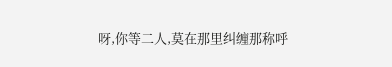呀,你等二人,莫在那里纠缠那称呼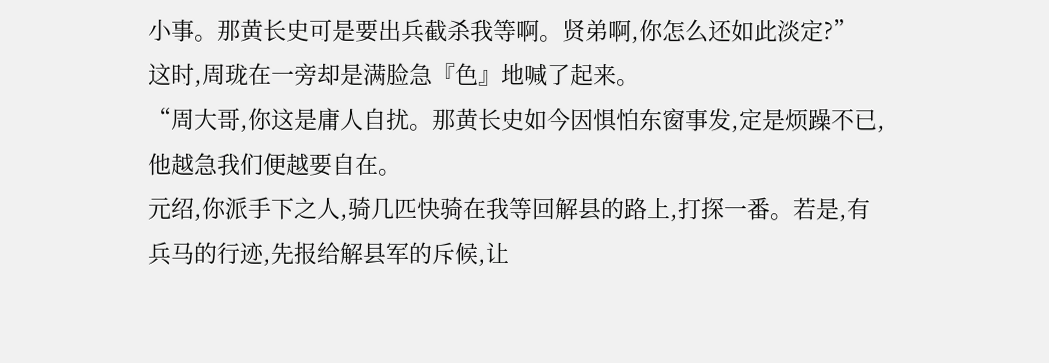小事。那黄长史可是要出兵截杀我等啊。贤弟啊,你怎么还如此淡定?”
这时,周珑在一旁却是满脸急『色』地喊了起来。
“周大哥,你这是庸人自扰。那黄长史如今因惧怕东窗事发,定是烦躁不已,他越急我们便越要自在。
元绍,你派手下之人,骑几匹快骑在我等回解县的路上,打探一番。若是,有兵马的行迹,先报给解县军的斥候,让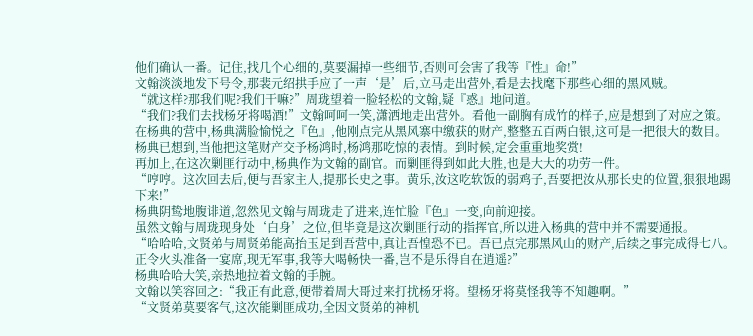他们确认一番。记住,找几个心细的,莫要漏掉一些细节,否则可会害了我等『性』命!”
文翰淡淡地发下号令,那裴元绍拱手应了一声‘是’后,立马走出营外,看是去找麾下那些心细的黑风贼。
“就这样?那我们呢?我们干嘛?”周珑望着一脸轻松的文翰,疑『惑』地问道。
“我们?我们去找杨牙将喝酒!”文翰呵呵一笑,潇洒地走出营外。看他一副胸有成竹的样子,应是想到了对应之策。
在杨典的营中,杨典满脸愉悦之『色』,他刚点完从黑风寨中缴获的财产,整整五百两白银,这可是一把很大的数目。杨典已想到,当他把这笔财产交予杨鸿时,杨鸿那吃惊的表情。到时候,定会重重地奖赏!
再加上,在这次剿匪行动中,杨典作为文翰的副官。而剿匪得到如此大胜,也是大大的功劳一件。
“哼哼。这次回去后,便与吾家主人,提那长史之事。黄乐,汝这吃软饭的弱鸡子,吾要把汝从那长史的位置,狠狠地踢下来!”
杨典阴鸷地腹诽道,忽然见文翰与周珑走了进来,连忙脸『色』一变,向前迎接。
虽然文翰与周珑现身处‘白身’之位,但毕竟是这次剿匪行动的指挥官,所以进入杨典的营中并不需要通报。
“哈哈哈,文贤弟与周贤弟能高抬玉足到吾营中,真让吾惶恐不已。吾已点完那黑风山的财产,后续之事完成得七八。
正令火头准备一宴席,现无军事,我等大喝畅快一番,岂不是乐得自在逍遥?”
杨典哈哈大笑,亲热地拉着文翰的手腕。
文翰以笑容回之:“我正有此意,便带着周大哥过来打扰杨牙将。望杨牙将莫怪我等不知趣啊。”
“文贤弟莫要客气,这次能剿匪成功,全因文贤弟的神机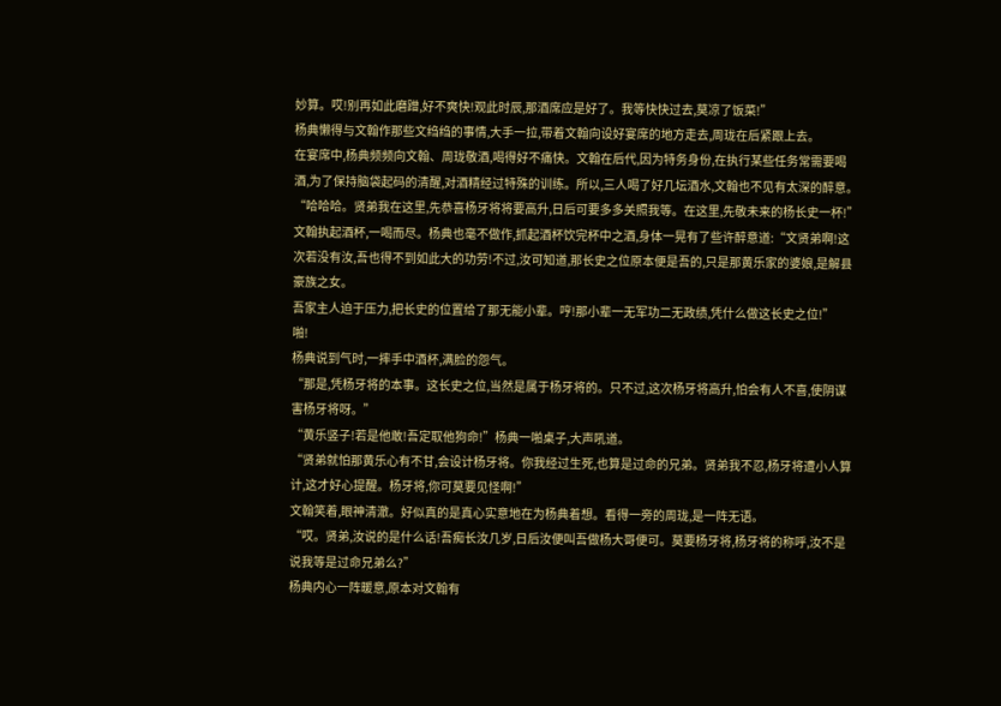妙算。哎!别再如此磨蹭,好不爽快!观此时辰,那酒席应是好了。我等快快过去,莫凉了饭菜!”
杨典懒得与文翰作那些文绉绉的事情,大手一拉,带着文翰向设好宴席的地方走去,周珑在后紧跟上去。
在宴席中,杨典频频向文翰、周珑敬酒,喝得好不痛快。文翰在后代,因为特务身份,在执行某些任务常需要喝酒,为了保持脑袋起码的清醒,对酒精经过特殊的训练。所以,三人喝了好几坛酒水,文翰也不见有太深的醉意。
“哈哈哈。贤弟我在这里,先恭喜杨牙将将要高升,日后可要多多关照我等。在这里,先敬未来的杨长史一杯!”
文翰执起酒杯,一喝而尽。杨典也毫不做作,抓起酒杯饮完杯中之酒,身体一晃有了些许醉意道:“文贤弟啊!这次若没有汝,吾也得不到如此大的功劳!不过,汝可知道,那长史之位原本便是吾的,只是那黄乐家的婆娘,是解县豪族之女。
吾家主人迫于压力,把长史的位置给了那无能小辈。哼!那小辈一无军功二无政绩,凭什么做这长史之位!”
啪!
杨典说到气时,一摔手中酒杯,满脸的怨气。
“那是,凭杨牙将的本事。这长史之位,当然是属于杨牙将的。只不过,这次杨牙将高升,怕会有人不喜,使阴谋害杨牙将呀。”
“黄乐竖子!若是他敢!吾定取他狗命!”杨典一啪桌子,大声吼道。
“贤弟就怕那黄乐心有不甘,会设计杨牙将。你我经过生死,也算是过命的兄弟。贤弟我不忍,杨牙将遭小人算计,这才好心提醒。杨牙将,你可莫要见怪啊!”
文翰笑着,眼神清澈。好似真的是真心实意地在为杨典着想。看得一旁的周珑,是一阵无语。
“哎。贤弟,汝说的是什么话!吾痴长汝几岁,日后汝便叫吾做杨大哥便可。莫要杨牙将,杨牙将的称呼,汝不是说我等是过命兄弟么?”
杨典内心一阵暖意,原本对文翰有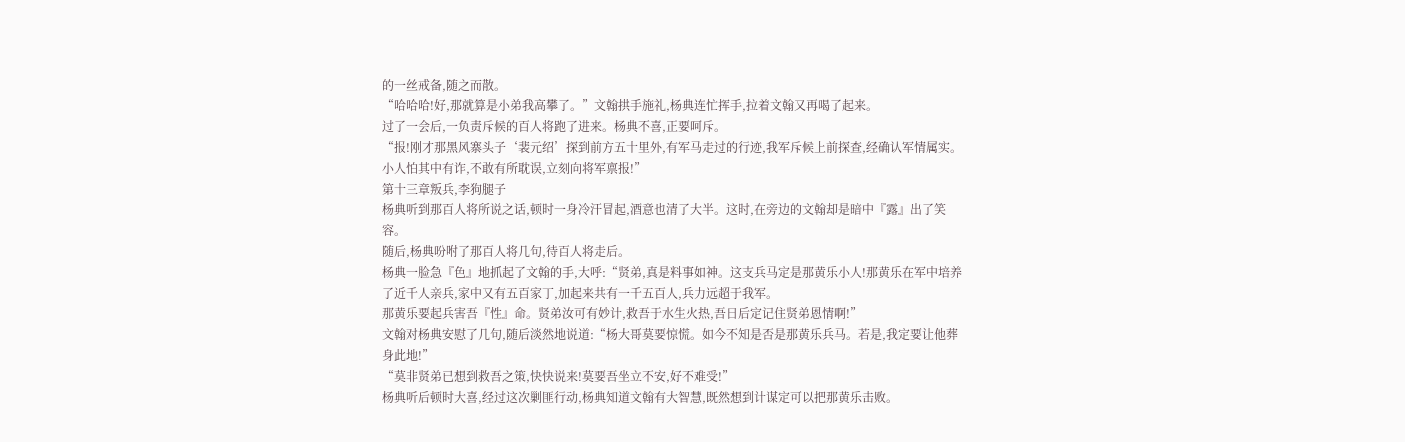的一丝戒备,随之而散。
“哈哈哈!好,那就算是小弟我高攀了。”文翰拱手施礼,杨典连忙挥手,拉着文翰又再喝了起来。
过了一会后,一负责斥候的百人将跑了进来。杨典不喜,正要呵斥。
“报!刚才那黑风寨头子‘裴元绍’探到前方五十里外,有军马走过的行迹,我军斥候上前探查,经确认军情属实。
小人怕其中有诈,不敢有所耽误,立刻向将军禀报!”
第十三章叛兵,李狗腿子
杨典听到那百人将所说之话,顿时一身冷汗冒起,酒意也清了大半。这时,在旁边的文翰却是暗中『露』出了笑容。
随后,杨典吩咐了那百人将几句,待百人将走后。
杨典一脸急『色』地抓起了文翰的手,大呼:“贤弟,真是料事如神。这支兵马定是那黄乐小人!那黄乐在军中培养了近千人亲兵,家中又有五百家丁,加起来共有一千五百人,兵力远超于我军。
那黄乐要起兵害吾『性』命。贤弟汝可有妙计,救吾于水生火热,吾日后定记住贤弟恩情啊!”
文翰对杨典安慰了几句,随后淡然地说道:“杨大哥莫要惊慌。如今不知是否是那黄乐兵马。若是,我定要让他葬身此地!”
“莫非贤弟已想到救吾之策,快快说来!莫要吾坐立不安,好不难受!”
杨典听后顿时大喜,经过这次剿匪行动,杨典知道文翰有大智慧,既然想到计谋定可以把那黄乐击败。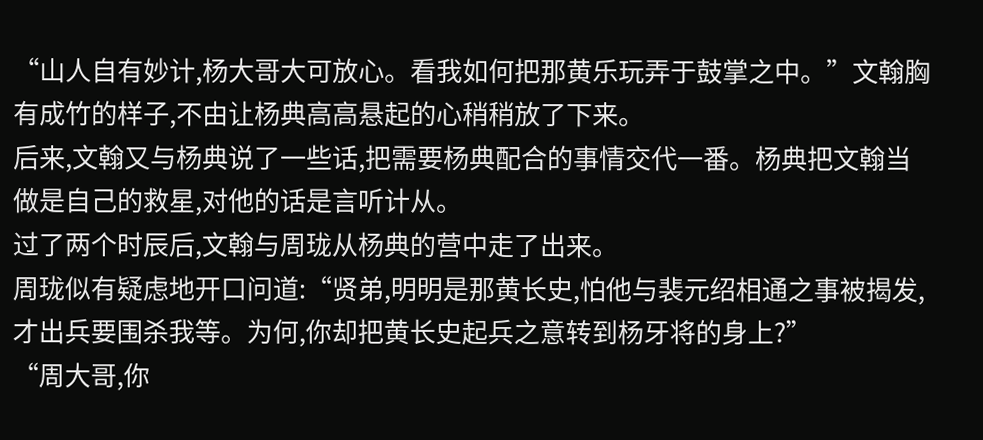“山人自有妙计,杨大哥大可放心。看我如何把那黄乐玩弄于鼓掌之中。”文翰胸有成竹的样子,不由让杨典高高悬起的心稍稍放了下来。
后来,文翰又与杨典说了一些话,把需要杨典配合的事情交代一番。杨典把文翰当做是自己的救星,对他的话是言听计从。
过了两个时辰后,文翰与周珑从杨典的营中走了出来。
周珑似有疑虑地开口问道:“贤弟,明明是那黄长史,怕他与裴元绍相通之事被揭发,才出兵要围杀我等。为何,你却把黄长史起兵之意转到杨牙将的身上?”
“周大哥,你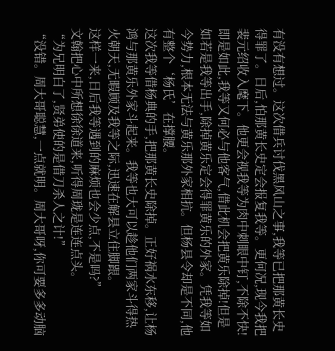有没有想过。这次借兵讨伐黑风山之事,我等已把那黄长史得罪了。日后,怕那黄长史定会报复我等。更何况,现今我把裴元绍收入麾下。他更会视我等为肉中刺眼中钉,不除不快!
即是如此,我等又何必与他客气,借此机会把黄乐除掉!但是如若是我等出手,除掉黄乐定会得罪黄乐的外家。凭我等如今势力,根本无法与黄乐那外家相抗。但杨县令却是不同,他有整个‘杨氏’在撑腰。
这次我等借杨典的手,把那黄长史除掉。正好祸水东移,让杨鸿与那黄乐外家斗起来。我等也大可以趁他们两家斗得热火朝天,无暇顾及我等之际,迅速在解县立住脚跟。
这样一来,日后我等遇到的麻烦也会少点,不是吗?”
文翰把心中所想徐徐道来,听得周珑是连连点头。
“为兄明白了,贤弟使的是借刀杀人之计!”
“没错。周大哥聪慧,一点就明。周大哥呀,你可要多多动脑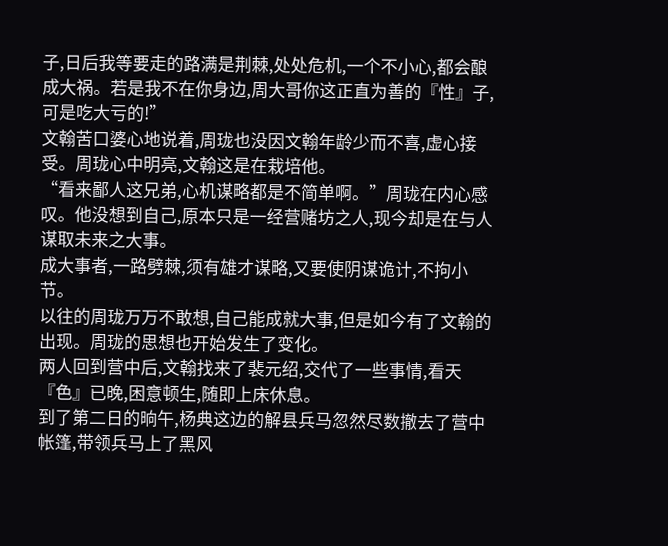子,日后我等要走的路满是荆棘,处处危机,一个不小心,都会酿成大祸。若是我不在你身边,周大哥你这正直为善的『性』子,可是吃大亏的!”
文翰苦口婆心地说着,周珑也没因文翰年龄少而不喜,虚心接受。周珑心中明亮,文翰这是在栽培他。
“看来鄙人这兄弟,心机谋略都是不简单啊。”周珑在内心感叹。他没想到自己,原本只是一经营赌坊之人,现今却是在与人谋取未来之大事。
成大事者,一路劈棘,须有雄才谋略,又要使阴谋诡计,不拘小节。
以往的周珑万万不敢想,自己能成就大事,但是如今有了文翰的出现。周珑的思想也开始发生了变化。
两人回到营中后,文翰找来了裴元绍,交代了一些事情,看天『色』已晚,困意顿生,随即上床休息。
到了第二日的晌午,杨典这边的解县兵马忽然尽数撤去了营中帐篷,带领兵马上了黑风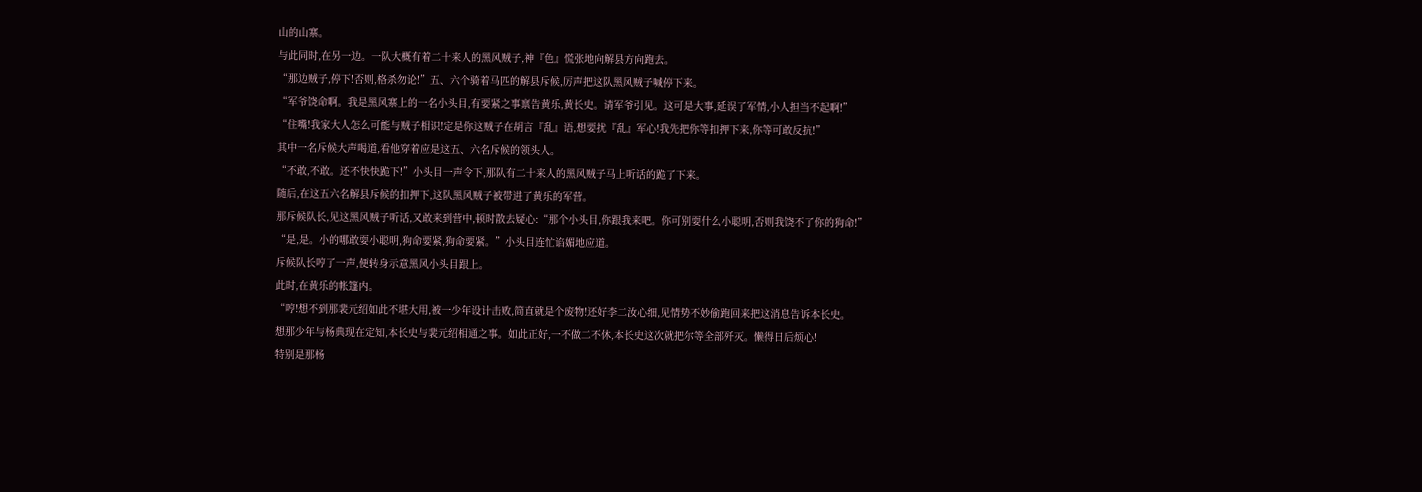山的山寨。
与此同时,在另一边。一队大概有着二十来人的黑风贼子,神『色』慌张地向解县方向跑去。
“那边贼子,停下!否则,格杀勿论!”五、六个骑着马匹的解县斥候,厉声把这队黑风贼子喊停下来。
“军爷饶命啊。我是黑风寨上的一名小头目,有要紧之事禀告黄乐,黄长史。请军爷引见。这可是大事,延误了军情,小人担当不起啊!”
“住嘴!我家大人怎么可能与贼子相识!定是你这贼子在胡言『乱』语,想要扰『乱』军心!我先把你等扣押下来,你等可敢反抗!”
其中一名斥候大声喝道,看他穿着应是这五、六名斥候的领头人。
“不敢,不敢。还不快快跪下!”小头目一声令下,那队有二十来人的黑风贼子马上听话的跪了下来。
随后,在这五六名解县斥候的扣押下,这队黑风贼子被带进了黄乐的军营。
那斥候队长,见这黑风贼子听话,又敢来到营中,顿时散去疑心:“那个小头目,你跟我来吧。你可别耍什么小聪明,否则我饶不了你的狗命!”
“是,是。小的哪敢耍小聪明,狗命要紧,狗命要紧。”小头目连忙谄媚地应道。
斥候队长哼了一声,便转身示意黑风小头目跟上。
此时,在黄乐的帐篷内。
“哼!想不到那裴元绍如此不堪大用,被一少年设计击败,简直就是个废物!还好李二汝心细,见情势不妙偷跑回来把这消息告诉本长史。
想那少年与杨典现在定知,本长史与裴元绍相通之事。如此正好,一不做二不休,本长史这次就把尔等全部歼灭。懒得日后烦心!
特别是那杨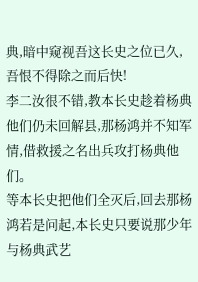典,暗中窥视吾这长史之位已久,吾恨不得除之而后快!
李二汝很不错,教本长史趁着杨典他们仍未回解县,那杨鸿并不知军情,借救援之名出兵攻打杨典他们。
等本长史把他们全灭后,回去那杨鸿若是问起,本长史只要说那少年与杨典武艺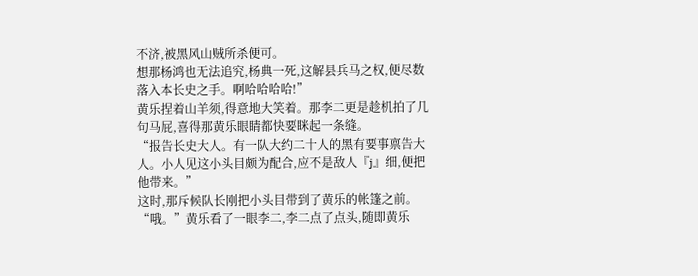不济,被黑风山贼所杀便可。
想那杨鸿也无法追究,杨典一死,这解县兵马之权,便尽数落入本长史之手。啊哈哈哈哈!”
黄乐捏着山羊须,得意地大笑着。那李二更是趁机拍了几句马屁,喜得那黄乐眼睛都快要眯起一条缝。
“报告长史大人。有一队大约二十人的黑有要事禀告大人。小人见这小头目颇为配合,应不是敌人『j』细,便把他带来。”
这时,那斥候队长刚把小头目带到了黄乐的帐篷之前。
“哦。”黄乐看了一眼李二,李二点了点头,随即黄乐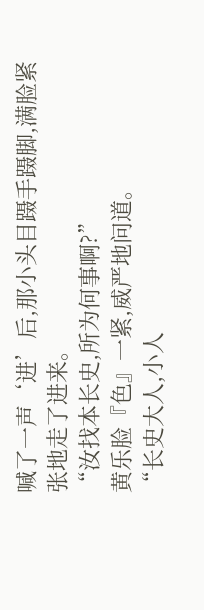喊了一声‘进’后,那小头目蹑手蹑脚,满脸紧张地走了进来。
“汝找本长史,所为何事啊?”
黄乐脸『色』一紧,威严地问道。
“长史大人,小人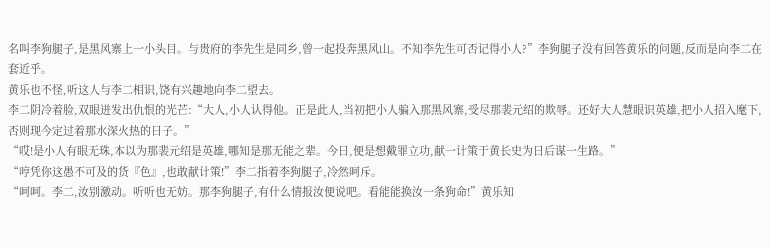名叫李狗腿子,是黑风寨上一小头目。与贵府的李先生是同乡,曾一起投奔黑风山。不知李先生可否记得小人?”李狗腿子没有回答黄乐的问题,反而是向李二在套近乎。
黄乐也不怪,听这人与李二相识,饶有兴趣地向李二望去。
李二阴冷着脸,双眼迸发出仇恨的光芒:“大人,小人认得他。正是此人,当初把小人骗入那黑风寨,受尽那裴元绍的欺辱。还好大人慧眼识英雄,把小人招入麾下,否则现今定过着那水深火热的日子。”
“哎!是小人有眼无珠,本以为那裴元绍是英雄,哪知是那无能之辈。今日,便是想戴罪立功,献一计策于黄长史为日后谋一生路。”
“哼凭你这愚不可及的货『色』,也敢献计策!”李二指着李狗腿子,冷然呵斥。
“呵呵。李二,汝别激动。听听也无妨。那李狗腿子,有什么情报汝便说吧。看能能换汝一条狗命!”黄乐知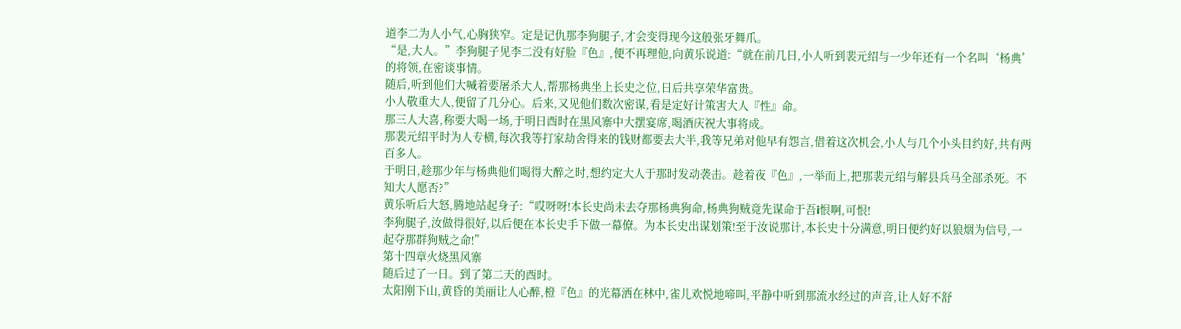道李二为人小气,心胸狭窄。定是记仇那李狗腿子,才会变得现今这般张牙舞爪。
“是,大人。”李狗腿子见李二没有好脸『色』,便不再理他,向黄乐说道:“就在前几日,小人听到裴元绍与一少年还有一个名叫‘杨典’的将领,在密谈事情。
随后,听到他们大喊着要屠杀大人,帮那杨典坐上长史之位,日后共享荣华富贵。
小人敬重大人,便留了几分心。后来,又见他们数次密谋,看是定好计策害大人『性』命。
那三人大喜,称要大喝一场,于明日酉时在黑风寨中大摆宴席,喝酒庆祝大事将成。
那裴元绍平时为人专横,每次我等打家劫舍得来的钱财都要去大半,我等兄弟对他早有怨言,借着这次机会,小人与几个小头目约好,共有两百多人。
于明日,趁那少年与杨典他们喝得大醉之时,想约定大人于那时发动袭击。趁着夜『色』,一举而上,把那裴元绍与解县兵马全部杀死。不知大人愿否?”
黄乐听后大怒,腾地站起身子:“哎呀呀!本长史尚未去夺那杨典狗命,杨典狗贼竟先谋命于吾i恨啊,可恨!
李狗腿子,汝做得很好,以后便在本长史手下做一幕僚。为本长史出谋划策!至于汝说那计,本长史十分满意,明日便约好以狼烟为信号,一起夺那群狗贼之命!”
第十四章火烧黑风寨
随后过了一日。到了第二天的酉时。
太阳刚下山,黄昏的美丽让人心醉,橙『色』的光幕洒在林中,雀儿欢悦地啼叫,平静中听到那流水经过的声音,让人好不舒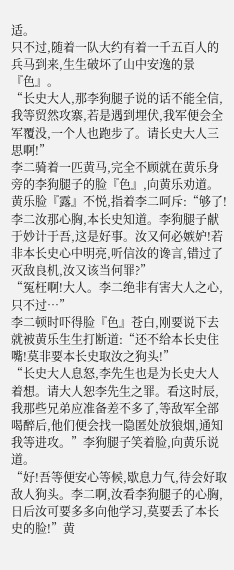适。
只不过,随着一队大约有着一千五百人的兵马到来,生生破坏了山中安逸的景『色』。
“长史大人,那李狗腿子说的话不能全信,我等贸然攻寨,若是遇到埋伏,我军便会全军覆没,一个人也跑步了。请长史大人三思啊!”
李二骑着一匹黄马,完全不顾就在黄乐身旁的李狗腿子的脸『色』,向黄乐劝道。
黄乐脸『露』不悦,指着李二呵斥:“够了!李二汝那心胸,本长史知道。李狗腿子献于妙计于吾,这是好事。汝又何必嫉妒!若非本长史心中明亮,听信汝的谗言,错过了灭敌良机,汝又该当何罪?”
“冤枉啊!大人。李二绝非有害大人之心,只不过…”
李二顿时吓得脸『色』苍白,刚要说下去就被黄乐生生打断道:“还不给本长史住嘴!莫非要本长史取汝之狗头!”
“长史大人息怒,李先生也是为长史大人着想。请大人恕李先生之罪。看这时辰,我那些兄弟应准备差不多了,等敌军全部喝醉后,他们便会找一隐匿处放狼烟,通知我等进攻。”李狗腿子笑着脸,向黄乐说道。
“好!吾等便安心等候,歇息力气,待会好取敌人狗头。李二啊,汝看李狗腿子的心胸,日后汝可要多多向他学习,莫要丢了本长史的脸!”黄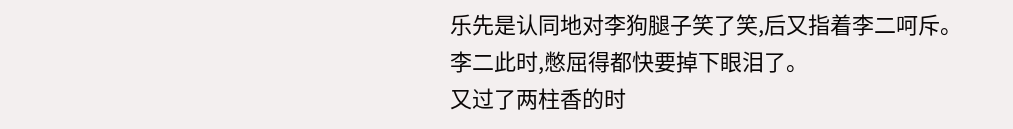乐先是认同地对李狗腿子笑了笑,后又指着李二呵斥。
李二此时,憋屈得都快要掉下眼泪了。
又过了两柱香的时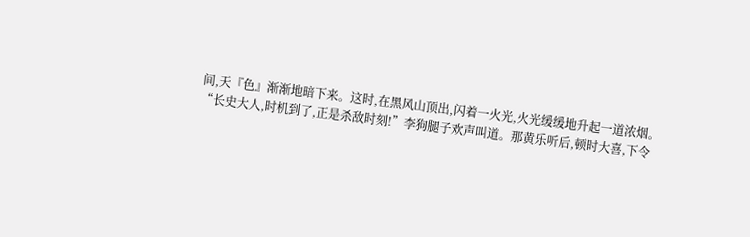间,天『色』渐渐地暗下来。这时,在黑风山顶出,闪着一火光,火光缓缓地升起一道浓烟。
“长史大人,时机到了,正是杀敌时刻!”李狗腿子欢声叫道。那黄乐听后,顿时大喜,下令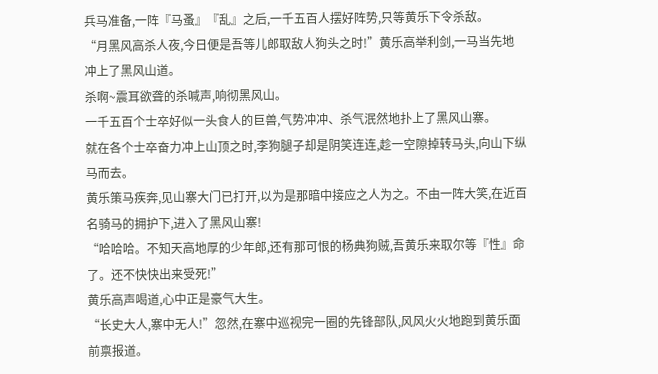兵马准备,一阵『马蚤』『乱』之后,一千五百人摆好阵势,只等黄乐下令杀敌。
“月黑风高杀人夜,今日便是吾等儿郎取敌人狗头之时!”黄乐高举利剑,一马当先地冲上了黑风山道。
杀啊~震耳欲聋的杀喊声,响彻黑风山。
一千五百个士卒好似一头食人的巨兽,气势冲冲、杀气泯然地扑上了黑风山寨。
就在各个士卒奋力冲上山顶之时,李狗腿子却是阴笑连连,趁一空隙掉转马头,向山下纵马而去。
黄乐策马疾奔,见山寨大门已打开,以为是那暗中接应之人为之。不由一阵大笑,在近百名骑马的拥护下,进入了黑风山寨!
“哈哈哈。不知天高地厚的少年郎,还有那可恨的杨典狗贼,吾黄乐来取尔等『性』命了。还不快快出来受死!”
黄乐高声喝道,心中正是豪气大生。
“长史大人,寨中无人!”忽然,在寨中巡视完一圈的先锋部队,风风火火地跑到黄乐面前禀报道。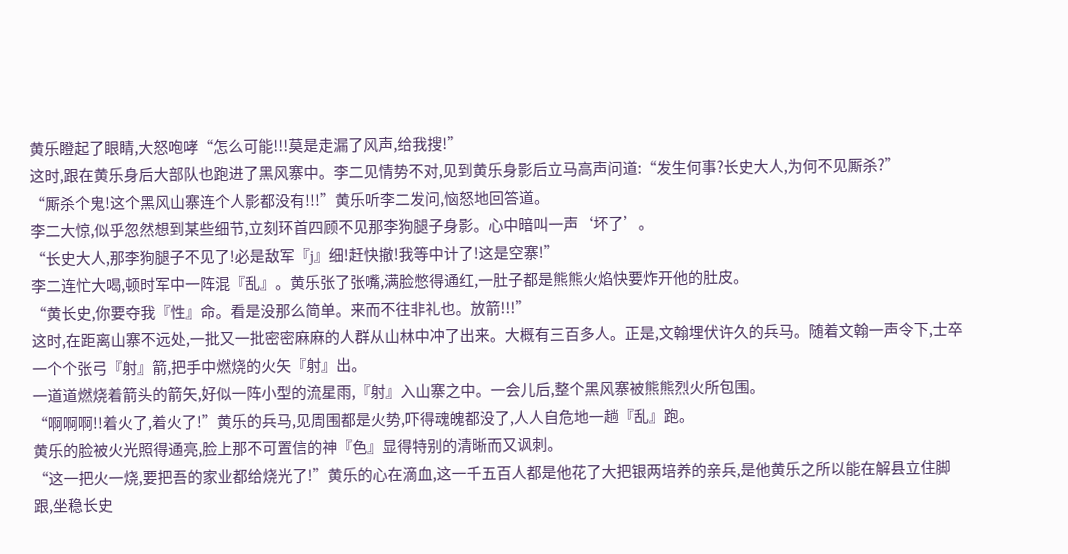黄乐瞪起了眼睛,大怒咆哮“怎么可能!!!莫是走漏了风声,给我搜!”
这时,跟在黄乐身后大部队也跑进了黑风寨中。李二见情势不对,见到黄乐身影后立马高声问道:“发生何事?长史大人,为何不见厮杀?”
“厮杀个鬼!这个黑风山寨连个人影都没有!!!”黄乐听李二发问,恼怒地回答道。
李二大惊,似乎忽然想到某些细节,立刻环首四顾不见那李狗腿子身影。心中暗叫一声‘坏了’。
“长史大人,那李狗腿子不见了!必是敌军『j』细!赶快撤!我等中计了!这是空寨!”
李二连忙大喝,顿时军中一阵混『乱』。黄乐张了张嘴,满脸憋得通红,一肚子都是熊熊火焰快要炸开他的肚皮。
“黄长史,你要夺我『性』命。看是没那么简单。来而不往非礼也。放箭!!!”
这时,在距离山寨不远处,一批又一批密密麻麻的人群从山林中冲了出来。大概有三百多人。正是,文翰埋伏许久的兵马。随着文翰一声令下,士卒一个个张弓『射』箭,把手中燃烧的火矢『射』出。
一道道燃烧着箭头的箭矢,好似一阵小型的流星雨,『射』入山寨之中。一会儿后,整个黑风寨被熊熊烈火所包围。
“啊啊啊!!着火了,着火了!”黄乐的兵马,见周围都是火势,吓得魂魄都没了,人人自危地一趟『乱』跑。
黄乐的脸被火光照得通亮,脸上那不可置信的神『色』显得特别的清晰而又讽刺。
“这一把火一烧,要把吾的家业都给烧光了!”黄乐的心在滴血,这一千五百人都是他花了大把银两培养的亲兵,是他黄乐之所以能在解县立住脚跟,坐稳长史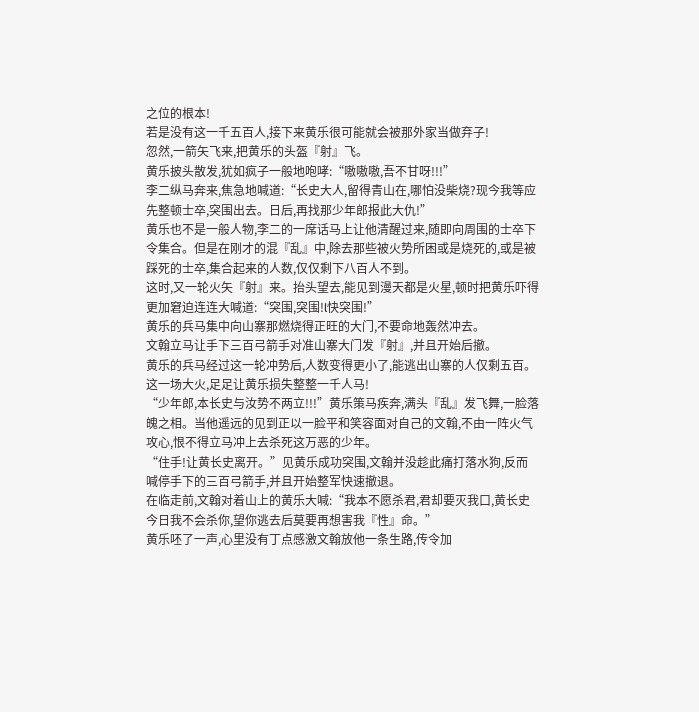之位的根本!
若是没有这一千五百人,接下来黄乐很可能就会被那外家当做弃子!
忽然,一箭矢飞来,把黄乐的头盔『射』飞。
黄乐披头散发,犹如疯子一般地咆哮:“嗷嗷嗷,吾不甘呀!!!”
李二纵马奔来,焦急地喊道:“长史大人,留得青山在,哪怕没柴烧?现今我等应先整顿士卒,突围出去。日后,再找那少年郎报此大仇!”
黄乐也不是一般人物,李二的一席话马上让他清醒过来,随即向周围的士卒下令集合。但是在刚才的混『乱』中,除去那些被火势所困或是烧死的,或是被踩死的士卒,集合起来的人数,仅仅剩下八百人不到。
这时,又一轮火矢『射』来。抬头望去,能见到漫天都是火星,顿时把黄乐吓得更加窘迫连连大喊道:“突围,突围!l快突围!”
黄乐的兵马集中向山寨那燃烧得正旺的大门,不要命地轰然冲去。
文翰立马让手下三百弓箭手对准山寨大门发『射』,并且开始后撤。
黄乐的兵马经过这一轮冲势后,人数变得更小了,能逃出山寨的人仅剩五百。这一场大火,足足让黄乐损失整整一千人马!
“少年郎,本长史与汝势不两立!!!”黄乐策马疾奔,满头『乱』发飞舞,一脸落魄之相。当他遥远的见到正以一脸平和笑容面对自己的文翰,不由一阵火气攻心,恨不得立马冲上去杀死这万恶的少年。
“住手!让黄长史离开。”见黄乐成功突围,文翰并没趁此痛打落水狗,反而喊停手下的三百弓箭手,并且开始整军快速撤退。
在临走前,文翰对着山上的黄乐大喊:“我本不愿杀君,君却要灭我口,黄长史今日我不会杀你,望你逃去后莫要再想害我『性』命。”
黄乐呸了一声,心里没有丁点感激文翰放他一条生路,传令加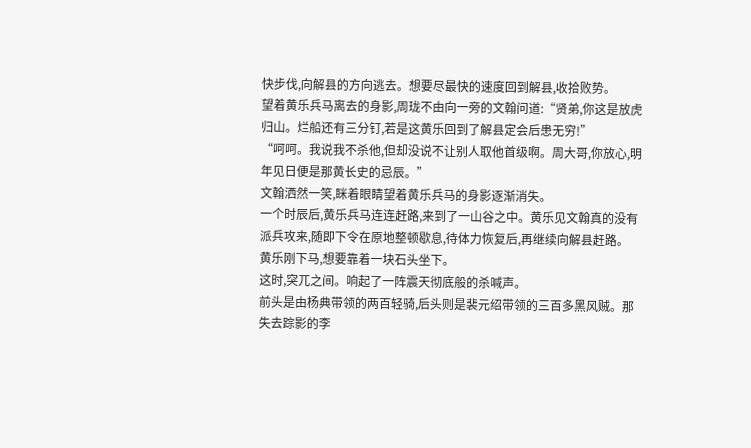快步伐,向解县的方向逃去。想要尽最快的速度回到解县,收拾败势。
望着黄乐兵马离去的身影,周珑不由向一旁的文翰问道:“贤弟,你这是放虎归山。烂船还有三分钉,若是这黄乐回到了解县定会后患无穷!”
“呵呵。我说我不杀他,但却没说不让别人取他首级啊。周大哥,你放心,明年见日便是那黄长史的忌辰。”
文翰洒然一笑,眯着眼睛望着黄乐兵马的身影逐渐消失。
一个时辰后,黄乐兵马连连赶路,来到了一山谷之中。黄乐见文翰真的没有派兵攻来,随即下令在原地整顿歇息,待体力恢复后,再继续向解县赶路。
黄乐刚下马,想要靠着一块石头坐下。
这时,突兀之间。响起了一阵震天彻底般的杀喊声。
前头是由杨典带领的两百轻骑,后头则是裴元绍带领的三百多黑风贼。那失去踪影的李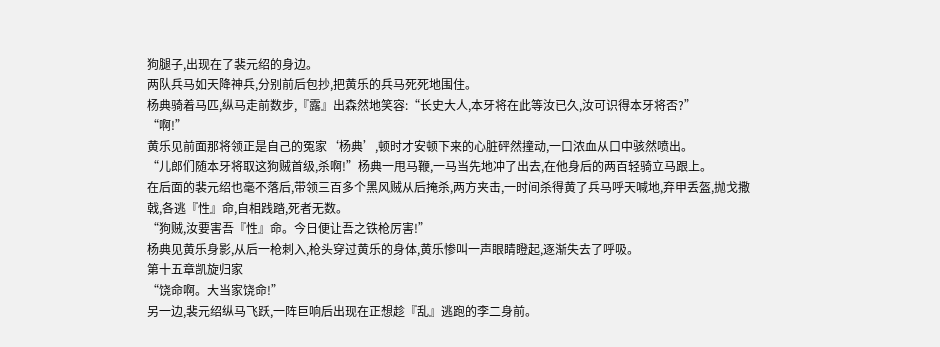狗腿子,出现在了裴元绍的身边。
两队兵马如天降神兵,分别前后包抄,把黄乐的兵马死死地围住。
杨典骑着马匹,纵马走前数步,『露』出森然地笑容:“长史大人,本牙将在此等汝已久,汝可识得本牙将否?”
“啊!”
黄乐见前面那将领正是自己的冤家‘杨典’,顿时才安顿下来的心脏砰然撞动,一口浓血从口中骇然喷出。
“儿郎们随本牙将取这狗贼首级,杀啊!”杨典一甩马鞭,一马当先地冲了出去,在他身后的两百轻骑立马跟上。
在后面的裴元绍也毫不落后,带领三百多个黑风贼从后掩杀,两方夹击,一时间杀得黄了兵马呼天喊地,弃甲丢盔,抛戈撒戟,各逃『性』命,自相践踏,死者无数。
“狗贼,汝要害吾『性』命。今日便让吾之铁枪厉害!”
杨典见黄乐身影,从后一枪刺入,枪头穿过黄乐的身体,黄乐惨叫一声眼睛瞪起,逐渐失去了呼吸。
第十五章凯旋归家
“饶命啊。大当家饶命!”
另一边,裴元绍纵马飞跃,一阵巨响后出现在正想趁『乱』逃跑的李二身前。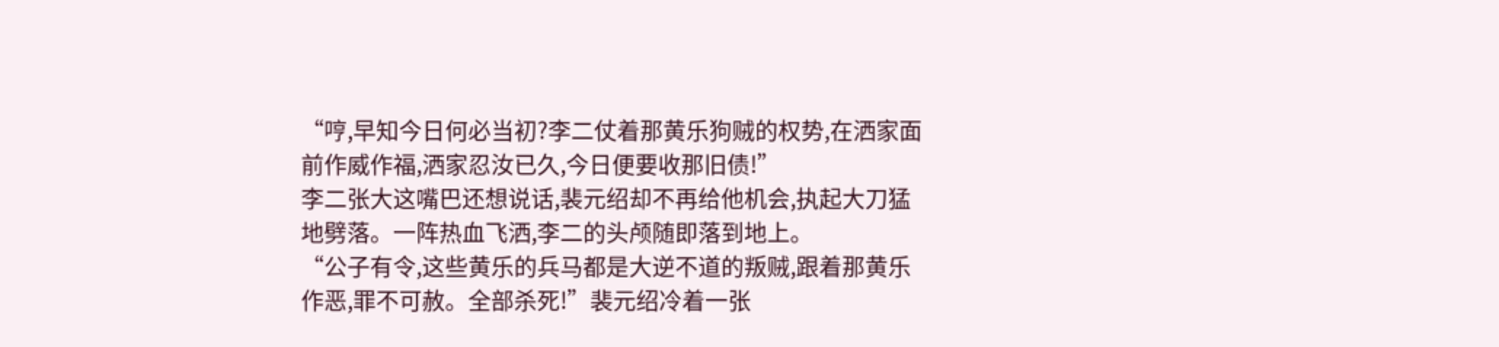“哼,早知今日何必当初?李二仗着那黄乐狗贼的权势,在洒家面前作威作福,洒家忍汝已久,今日便要收那旧债!”
李二张大这嘴巴还想说话,裴元绍却不再给他机会,执起大刀猛地劈落。一阵热血飞洒,李二的头颅随即落到地上。
“公子有令,这些黄乐的兵马都是大逆不道的叛贼,跟着那黄乐作恶,罪不可赦。全部杀死!”裴元绍冷着一张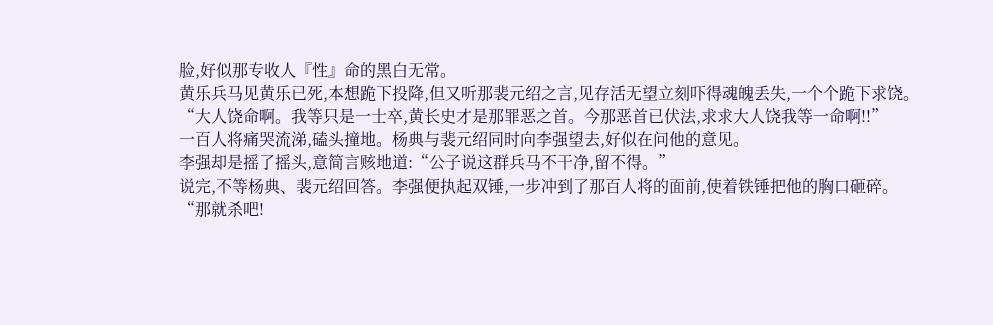脸,好似那专收人『性』命的黑白无常。
黄乐兵马见黄乐已死,本想跪下投降,但又听那裴元绍之言,见存活无望立刻吓得魂魄丢失,一个个跪下求饶。
“大人饶命啊。我等只是一士卒,黄长史才是那罪恶之首。今那恶首已伏法,求求大人饶我等一命啊!!”
一百人将痛哭流涕,磕头撞地。杨典与裴元绍同时向李强望去,好似在问他的意见。
李强却是摇了摇头,意简言赅地道:“公子说这群兵马不干净,留不得。”
说完,不等杨典、裴元绍回答。李强便执起双锤,一步冲到了那百人将的面前,使着铁锤把他的胸口砸碎。
“那就杀吧!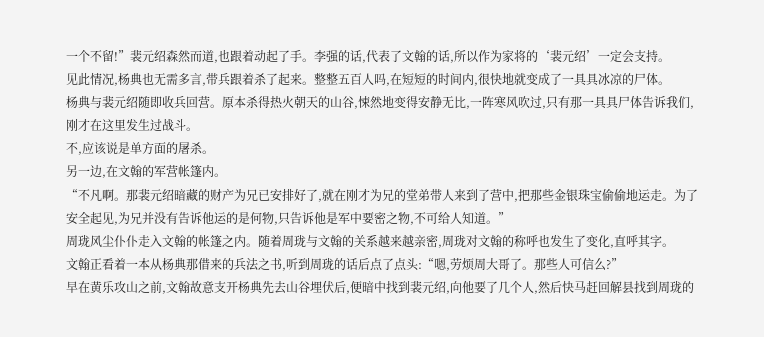一个不留!”裴元绍森然而道,也跟着动起了手。李强的话,代表了文翰的话,所以作为家将的‘裴元绍’一定会支持。
见此情况,杨典也无需多言,带兵跟着杀了起来。整整五百人吗,在短短的时间内,很快地就变成了一具具冰凉的尸体。
杨典与裴元绍随即收兵回营。原本杀得热火朝天的山谷,悚然地变得安静无比,一阵寒风吹过,只有那一具具尸体告诉我们,刚才在这里发生过战斗。
不,应该说是单方面的屠杀。
另一边,在文翰的军营帐篷内。
“不凡啊。那裴元绍暗藏的财产为兄已安排好了,就在刚才为兄的堂弟带人来到了营中,把那些金银珠宝偷偷地运走。为了安全起见,为兄并没有告诉他运的是何物,只告诉他是军中要密之物,不可给人知道。”
周珑风尘仆仆走入文翰的帐篷之内。随着周珑与文翰的关系越来越亲密,周珑对文翰的称呼也发生了变化,直呼其字。
文翰正看着一本从杨典那借来的兵法之书,听到周珑的话后点了点头:“嗯,劳烦周大哥了。那些人可信么?”
早在黄乐攻山之前,文翰故意支开杨典先去山谷埋伏后,便暗中找到裴元绍,向他要了几个人,然后快马赶回解县找到周珑的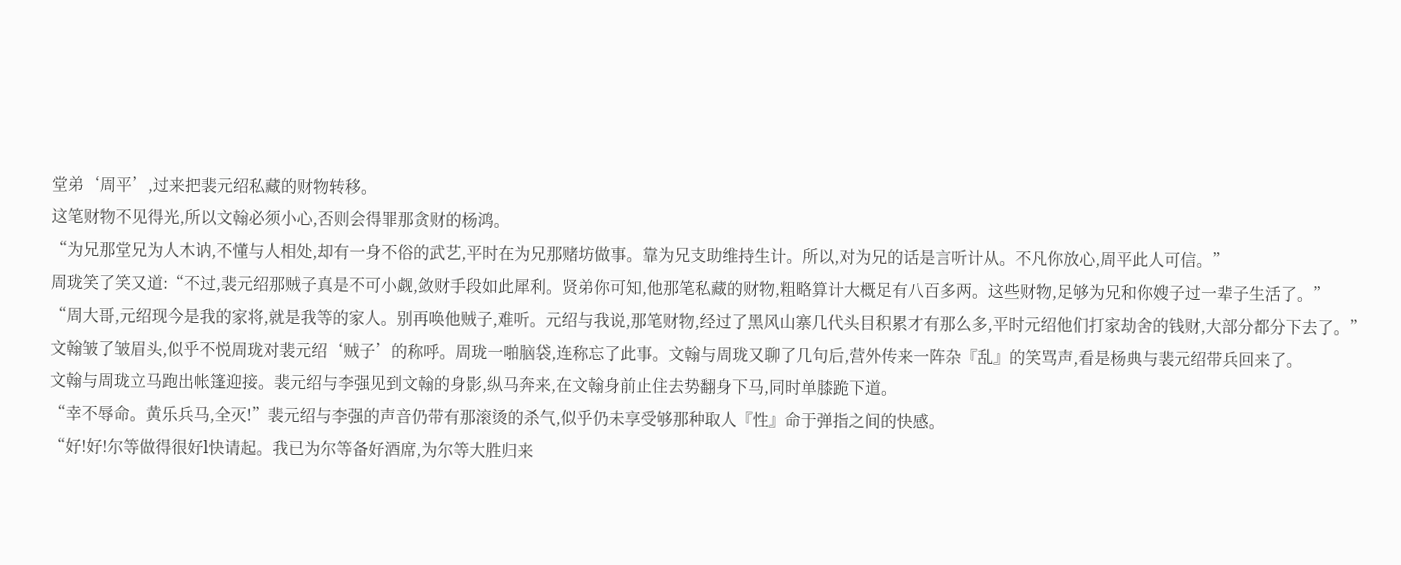堂弟‘周平’,过来把裴元绍私藏的财物转移。
这笔财物不见得光,所以文翰必须小心,否则会得罪那贪财的杨鸿。
“为兄那堂兄为人木讷,不懂与人相处,却有一身不俗的武艺,平时在为兄那赌坊做事。靠为兄支助维持生计。所以,对为兄的话是言听计从。不凡你放心,周平此人可信。”
周珑笑了笑又道:“不过,裴元绍那贼子真是不可小觑,敛财手段如此犀利。贤弟你可知,他那笔私藏的财物,粗略算计大概足有八百多两。这些财物,足够为兄和你嫂子过一辈子生活了。”
“周大哥,元绍现今是我的家将,就是我等的家人。别再唤他贼子,难听。元绍与我说,那笔财物,经过了黑风山寨几代头目积累才有那么多,平时元绍他们打家劫舍的钱财,大部分都分下去了。”
文翰皱了皱眉头,似乎不悦周珑对裴元绍‘贼子’的称呼。周珑一啪脑袋,连称忘了此事。文翰与周珑又聊了几句后,营外传来一阵杂『乱』的笑骂声,看是杨典与裴元绍带兵回来了。
文翰与周珑立马跑出帐篷迎接。裴元绍与李强见到文翰的身影,纵马奔来,在文翰身前止住去势翻身下马,同时单膝跪下道。
“幸不辱命。黄乐兵马,全灭!”裴元绍与李强的声音仍带有那滚烫的杀气,似乎仍未享受够那种取人『性』命于弹指之间的快感。
“好!好!尔等做得很好l快请起。我已为尔等备好酒席,为尔等大胜归来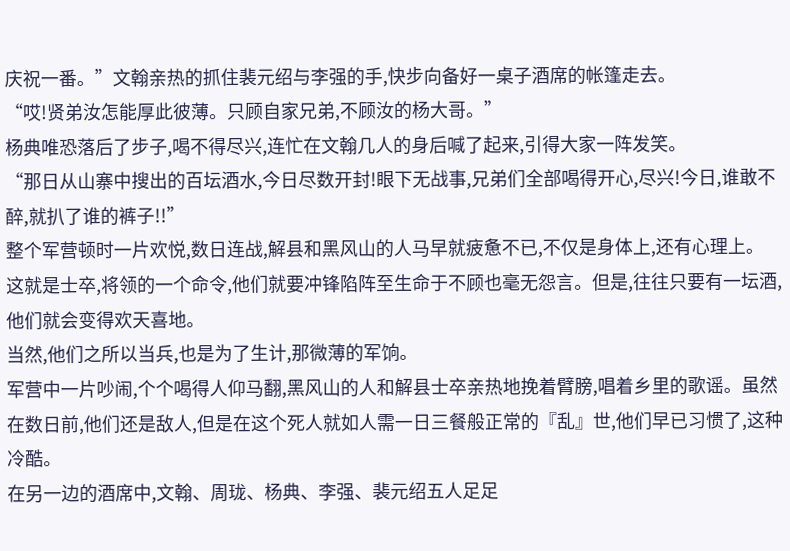庆祝一番。”文翰亲热的抓住裴元绍与李强的手,快步向备好一桌子酒席的帐篷走去。
“哎!贤弟汝怎能厚此彼薄。只顾自家兄弟,不顾汝的杨大哥。”
杨典唯恐落后了步子,喝不得尽兴,连忙在文翰几人的身后喊了起来,引得大家一阵发笑。
“那日从山寨中搜出的百坛酒水,今日尽数开封!眼下无战事,兄弟们全部喝得开心,尽兴!今日,谁敢不醉,就扒了谁的裤子!!”
整个军营顿时一片欢悦,数日连战,解县和黑风山的人马早就疲惫不已,不仅是身体上,还有心理上。
这就是士卒,将领的一个命令,他们就要冲锋陷阵至生命于不顾也毫无怨言。但是,往往只要有一坛酒,他们就会变得欢天喜地。
当然,他们之所以当兵,也是为了生计,那微薄的军饷。
军营中一片吵闹,个个喝得人仰马翻,黑风山的人和解县士卒亲热地挽着臂膀,唱着乡里的歌谣。虽然在数日前,他们还是敌人,但是在这个死人就如人需一日三餐般正常的『乱』世,他们早已习惯了,这种冷酷。
在另一边的酒席中,文翰、周珑、杨典、李强、裴元绍五人足足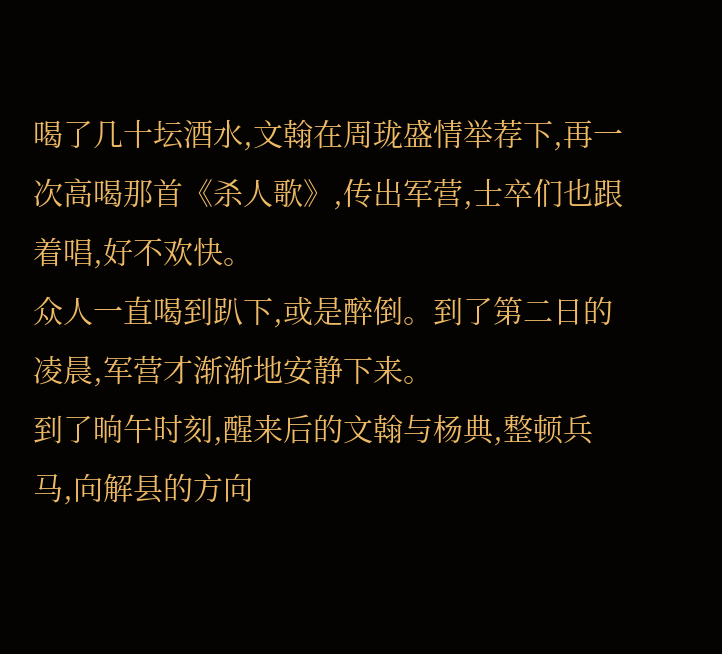喝了几十坛酒水,文翰在周珑盛情举荐下,再一次高喝那首《杀人歌》,传出军营,士卒们也跟着唱,好不欢快。
众人一直喝到趴下,或是醉倒。到了第二日的凌晨,军营才渐渐地安静下来。
到了晌午时刻,醒来后的文翰与杨典,整顿兵马,向解县的方向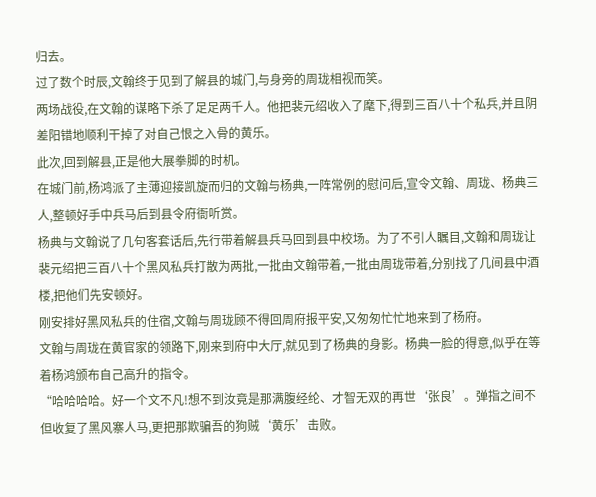归去。
过了数个时辰,文翰终于见到了解县的城门,与身旁的周珑相视而笑。
两场战役,在文翰的谋略下杀了足足两千人。他把裴元绍收入了麾下,得到三百八十个私兵,并且阴差阳错地顺利干掉了对自己恨之入骨的黄乐。
此次,回到解县,正是他大展拳脚的时机。
在城门前,杨鸿派了主薄迎接凯旋而归的文翰与杨典,一阵常例的慰问后,宣令文翰、周珑、杨典三人,整顿好手中兵马后到县令府衙听赏。
杨典与文翰说了几句客套话后,先行带着解县兵马回到县中校场。为了不引人瞩目,文翰和周珑让裴元绍把三百八十个黑风私兵打散为两批,一批由文翰带着,一批由周珑带着,分别找了几间县中酒楼,把他们先安顿好。
刚安排好黑风私兵的住宿,文翰与周珑顾不得回周府报平安,又匆匆忙忙地来到了杨府。
文翰与周珑在黄官家的领路下,刚来到府中大厅,就见到了杨典的身影。杨典一脸的得意,似乎在等着杨鸿颁布自己高升的指令。
“哈哈哈哈。好一个文不凡!想不到汝竟是那满腹经纶、才智无双的再世‘张良’。弹指之间不但收复了黑风寨人马,更把那欺骗吾的狗贼‘黄乐’击败。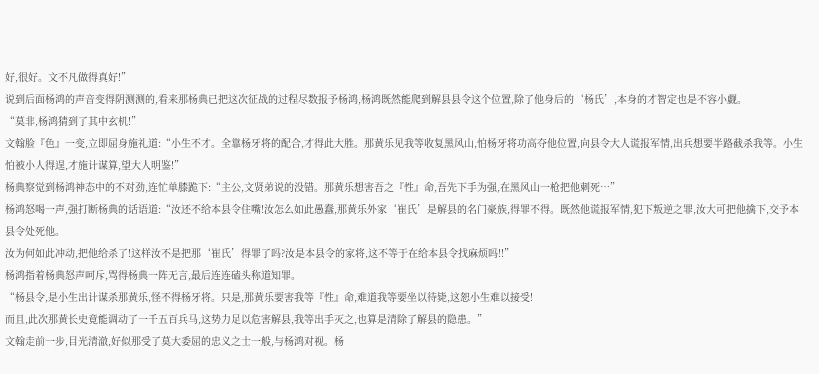好,很好。文不凡做得真好!”
说到后面杨鸿的声音变得阴测测的,看来那杨典已把这次征战的过程尽数报予杨鸿,杨鸿既然能爬到解县县令这个位置,除了他身后的‘杨氏’,本身的才智定也是不容小觑。
“莫非,杨鸿猜到了其中玄机!”
文翰脸『色』一变,立即屈身施礼道:“小生不才。全靠杨牙将的配合,才得此大胜。那黄乐见我等收复黑风山,怕杨牙将功高夺他位置,向县令大人谎报军情,出兵想要半路截杀我等。小生怕被小人得逞,才施计谋算,望大人明鉴!”
杨典察觉到杨鸿神态中的不对劲,连忙单膝跪下:“主公,文贤弟说的没错。那黄乐想害吾之『性』命,吾先下手为强,在黑风山一枪把他刺死…”
杨鸿怒喝一声,强打断杨典的话语道:“汝还不给本县令住嘴!汝怎么如此愚蠢,那黄乐外家‘崔氏’是解县的名门豪族,得罪不得。既然他谎报军情,犯下叛逆之罪,汝大可把他擒下,交予本县令处死他。
汝为何如此冲动,把他给杀了!这样汝不是把那‘崔氏’得罪了吗?汝是本县令的家将,这不等于在给本县令找麻烦吗!!”
杨鸿指着杨典怒声呵斥,骂得杨典一阵无言,最后连连磕头称道知罪。
“杨县令,是小生出计谋杀那黄乐,怪不得杨牙将。只是,那黄乐要害我等『性』命,难道我等要坐以待毙,这恕小生难以接受!
而且,此次那黄长史竟能调动了一千五百兵马,这势力足以危害解县,我等出手灭之,也算是清除了解县的隐患。”
文翰走前一步,目光清澈,好似那受了莫大委屈的忠义之士一般,与杨鸿对视。杨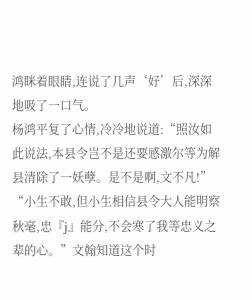鸿眯着眼睛,连说了几声‘好’后,深深地吸了一口气。
杨鸿平复了心情,冷冷地说道:“照汝如此说法,本县令岂不是还要感激尔等为解县清除了一妖孽。是不是啊,文不凡!”
“小生不敢,但小生相信县令大人能明察秋毫,忠『j』能分,不会寒了我等忠义之辈的心。”文翰知道这个时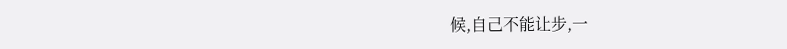候,自己不能让步,一